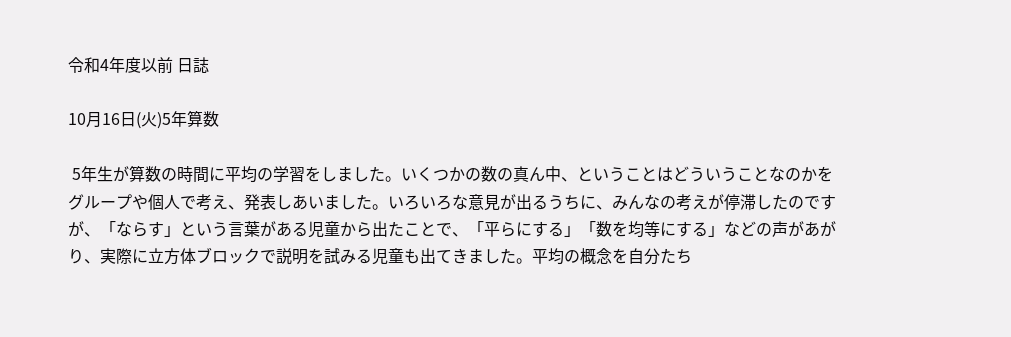令和4年度以前 日誌

10月16日(火)5年算数

 5年生が算数の時間に平均の学習をしました。いくつかの数の真ん中、ということはどういうことなのかをグループや個人で考え、発表しあいました。いろいろな意見が出るうちに、みんなの考えが停滞したのですが、「ならす」という言葉がある児童から出たことで、「平らにする」「数を均等にする」などの声があがり、実際に立方体ブロックで説明を試みる児童も出てきました。平均の概念を自分たち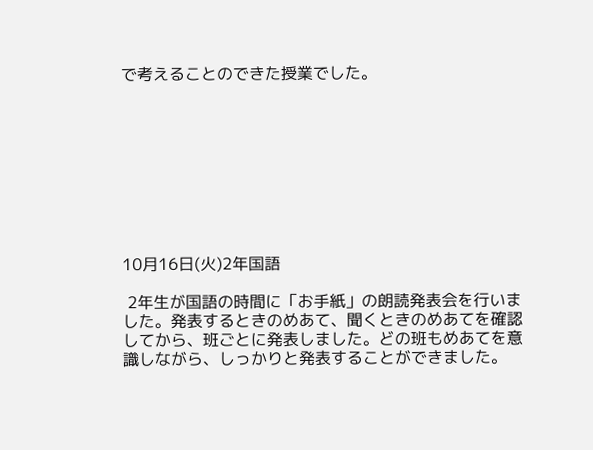で考えることのできた授業でした。









10月16日(火)2年国語

 2年生が国語の時間に「お手紙」の朗読発表会を行いました。発表するときのめあて、聞くときのめあてを確認してから、班ごとに発表しました。どの班もめあてを意識しながら、しっかりと発表することができました。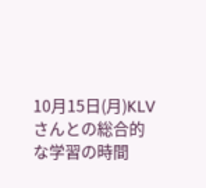10月15日(月)KLVさんとの総合的な学習の時間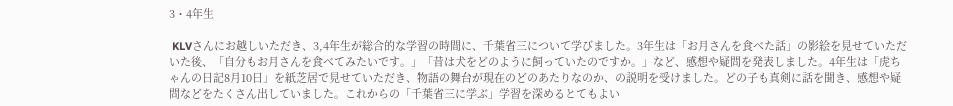3・4年生

 KLVさんにお越しいただき、3,4年生が総合的な学習の時間に、千葉省三について学びました。3年生は「お月さんを食べた話」の影絵を見せていただいた後、「自分もお月さんを食べてみたいです。」「昔は犬をどのように飼っていたのですか。」など、感想や疑問を発表しました。4年生は「虎ちゃんの日記8月10日」を紙芝居で見せていただき、物語の舞台が現在のどのあたりなのか、の説明を受けました。どの子も真剣に話を聞き、感想や疑問などをたくさん出していました。これからの「千葉省三に学ぶ」学習を深めるとてもよい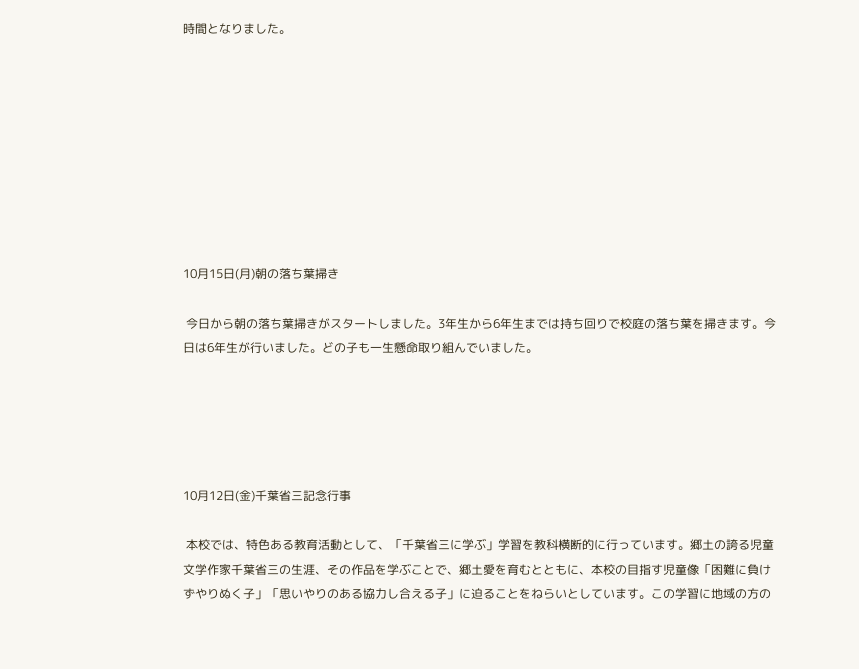時間となりました。









10月15日(月)朝の落ち葉掃き

 今日から朝の落ち葉掃きがスタートしました。3年生から6年生までは持ち回りで校庭の落ち葉を掃きます。今日は6年生が行いました。どの子も一生懸命取り組んでいました。





10月12日(金)千葉省三記念行事

 本校では、特色ある教育活動として、「千葉省三に学ぶ」学習を教科横断的に行っています。郷土の誇る児童文学作家千葉省三の生涯、その作品を学ぶことで、郷土愛を育むとともに、本校の目指す児童像「困難に負けずやりぬく子」「思いやりのある協力し合える子」に迫ることをねらいとしています。この学習に地域の方の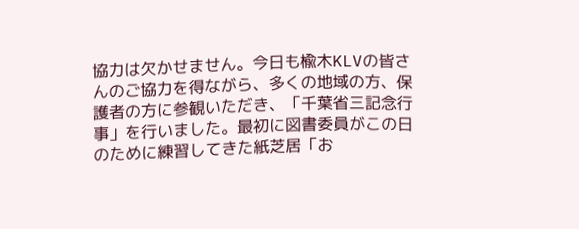協力は欠かせません。今日も楡木KLVの皆さんのご協力を得ながら、多くの地域の方、保護者の方に参観いただき、「千葉省三記念行事」を行いました。最初に図書委員がこの日のために練習してきた紙芝居「お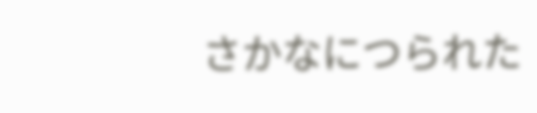さかなにつられた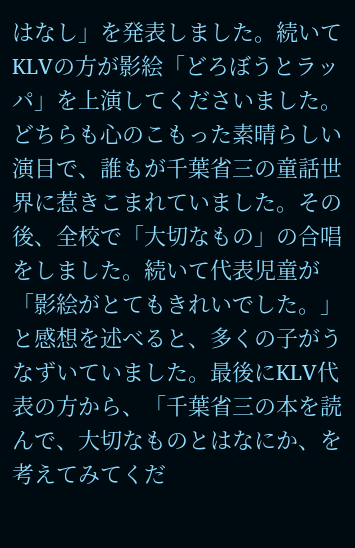はなし」を発表しました。続いてKLVの方が影絵「どろぼうとラッパ」を上演してくださいました。どちらも心のこもった素晴らしい演目で、誰もが千葉省三の童話世界に惹きこまれていました。その後、全校で「大切なもの」の合唱をしました。続いて代表児童が「影絵がとてもきれいでした。」と感想を述べると、多くの子がうなずいていました。最後にKLV代表の方から、「千葉省三の本を読んで、大切なものとはなにか、を考えてみてくだ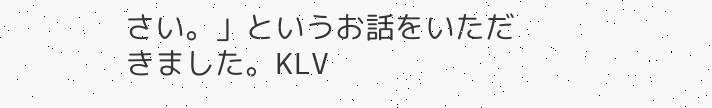さい。」というお話をいただきました。KLV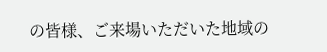の皆様、ご来場いただいた地域の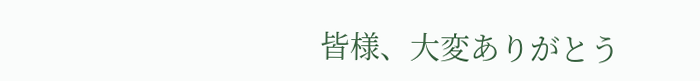皆様、大変ありがとう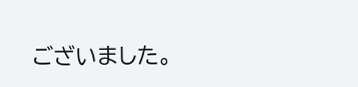ございました。